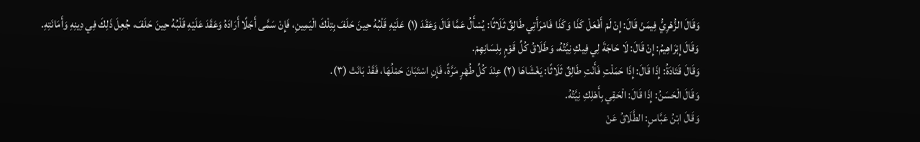وَقَالَ الزُّهْرِيُّ فِيمَنْ قَالَ: إِنْ لَمْ أَفْعَلْ كَذَا وَكَذَا فَامْرَأَتِي طَالِقٌ ثَلَاثًا: يُسْأَلُ عَمَّا قَالَ وَعَقَدَ (١) عَلَيْهِ قَلْبُهُ حِينَ حَلَفَ بِتِلْكَ الْيَمِينِ، فَإِنْ سَمَّى أَجَلًا أَرَادَهُ وَعَقَدَ عَلَيْهِ قَلْبُهُ حِينَ حَلَفَ، جُعِلَ ذَلِكَ فِي دِينِهِ وَأَمَانَتِهِ.
وَقَالَ إِبْرَاهِيمُ: إِنْ قَالَ: لَا حَاجَةَ لِي فِيكِ نِيَّتُهُ، وَطَلَاقُ كُلِّ قَوْمٍ بِلِسَانِهِمْ.
وَقَالَ قَتَادَةُ: إِذَا قَالَ: إِذَا حَمَلْتِ فَأَنْتِ طَالِقٌ ثَلَاثًا: يَغْشَاهَا (٢) عِنْدَ كُلِّ طُهْرٍ مَرَّةً، فَإِنِ اسْتَبَانَ حَمْلُهَا، فَقَدْ بَانَتْ (٣).
وَقَالَ الْحَسَنُ: إِذَا قَالَ: الْحَقِي بِأَهْلِكِ نِيَّتُهُ.
وَقَالَ ابْنُ عَبَّاسٍ: الطَّلَاقُ عَنْ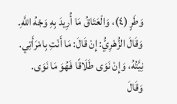وَطَرٍ (٤)، وَالْعَتَاقُ مَا أُرِيدَ بِهِ وَجْهُ اللَّهِ.
وَقَالَ الزُّهْرِيُّ: إِنْ قَالَ: مَا أَنْتِ بِامْرَأَتِي. نِيَّتُهُ، وَإِنْ نَوَى طَلَاقًا فَهُوَ مَا نَوَى.
وَقَالَ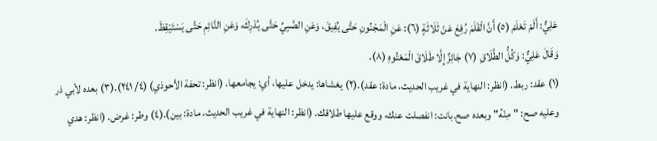عَلِيٌّ: أَلَمْ تَعْلَمْ (٥) أَنَّ الْقَلَمَ رُفِعَ عَنْ ثَلَاثَةٍ (٦): عَنِ الْمَجْنُونِ حَتَّى يُفِيقَ، وَعَنِ الصَّبِيِّ حَتَّى يُدْرِكَ، وَعَنِ النَّائِمِ حَتَّى يَسْتَيْقِظَ.
وَقَالَ عَلِيٌّ: وَكُلُّ الطَّلَاقِ (٧) جَائِزٌ إِلَّا طَلَاقَ الْمَعْتُوهِ (٨).
(١) عقد: ربط. (انظر: النهاية في غريب الحديث، مادة: عقد).(٢) يغشاها: يدخل عليها، أي: يجامعها. (انظر: تحفة الأحوذي) (٤/ ٢٤١).(٣) بعده لأبي ذر وعليه صح: "مِنْهُ" وبعده صح.بانت: انفصلت عنك، ووقع عليها طلاقك. (انظر: النهاية في غريب الحديث، مادة: بين).(٤) وطر: غرض. (انظر: هدي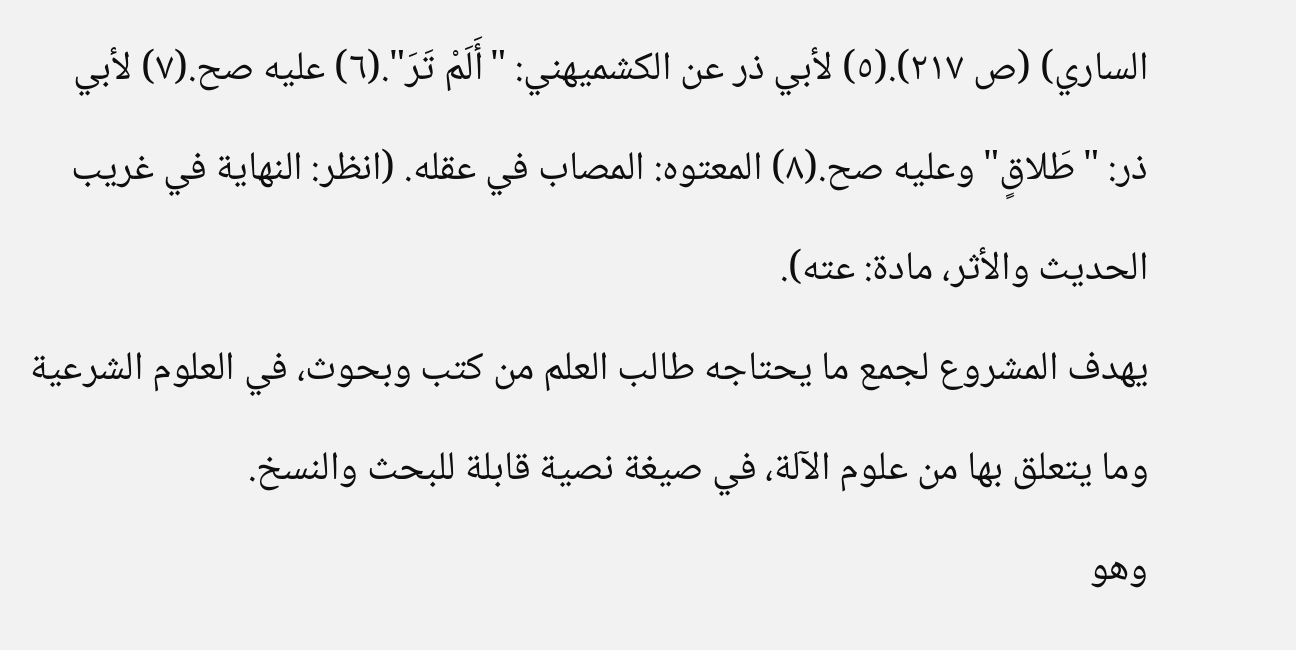الساري) (ص ٢١٧).(٥) لأبي ذر عن الكشميهني: "أَلَمْ تَرَ".(٦) عليه صح.(٧) لأبي ذر: "طَلاقٍ" وعليه صح.(٨) المعتوه: المصاب في عقله. (انظر: النهاية في غريب الحديث والأثر، مادة: عته).
يهدف المشروع لجمع ما يحتاجه طالب العلم من كتب وبحوث، في العلوم الشرعية وما يتعلق بها من علوم الآلة، في صيغة نصية قابلة للبحث والنسخ.
وهو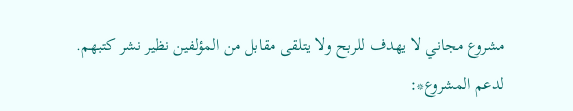مشروع مجاني لا يهدف للربح ولا يتلقى مقابل من المؤلفين نظير نشر كتبهم.
لدعم المشروع*: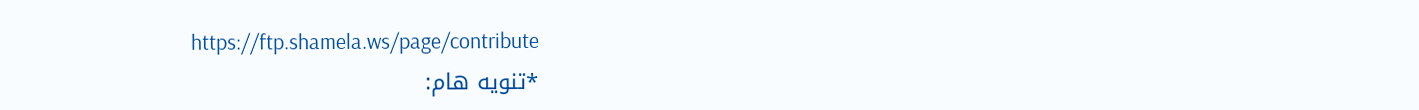https://ftp.shamela.ws/page/contribute
*تنويه هام: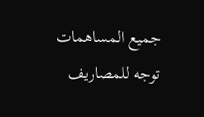جميع المساهمات توجه للمصاريف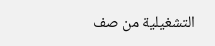التشغيلية من صف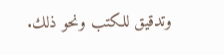وتدقيق للكتب ونحو ذلك.